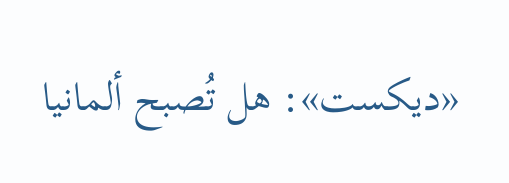«ديكست»: هل تُصبح ألمانيا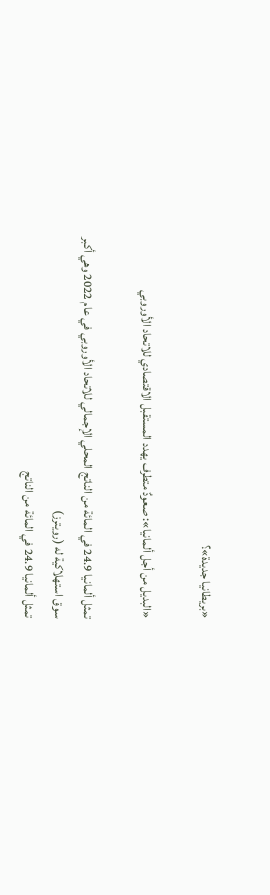«بريطانيا جديدة»؟

«البديل من أجل ألمانيا»: صعودٌ متطرف يهدد المستقبل الاقتصادي للاتحاد الأوروبي

تمثل ألمانيا 24.9 في المائة من الناتج المحلي الإجمالي للاتحاد الأوروبي في عام 2022 وهي أكبر سوق استهلاكية له (رويترز)
تمثل ألمانيا 24.9 في المائة من الناتج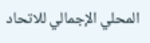المحلي الإجمالي للاتحاد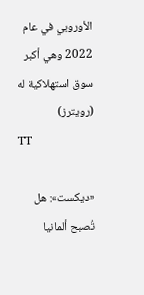الأوروبي في عام 2022 وهي أكبر سوق استهلاكية له (رويترز)
TT

«ديكست»: هل تُصبح ألمانيا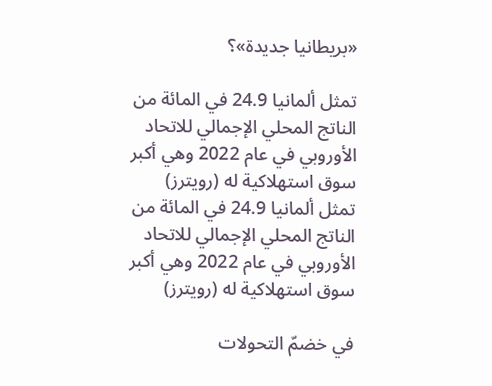«بريطانيا جديدة»؟

تمثل ألمانيا 24.9 في المائة من الناتج المحلي الإجمالي للاتحاد الأوروبي في عام 2022 وهي أكبر سوق استهلاكية له (رويترز)
تمثل ألمانيا 24.9 في المائة من الناتج المحلي الإجمالي للاتحاد الأوروبي في عام 2022 وهي أكبر سوق استهلاكية له (رويترز)

في خضمّ التحولات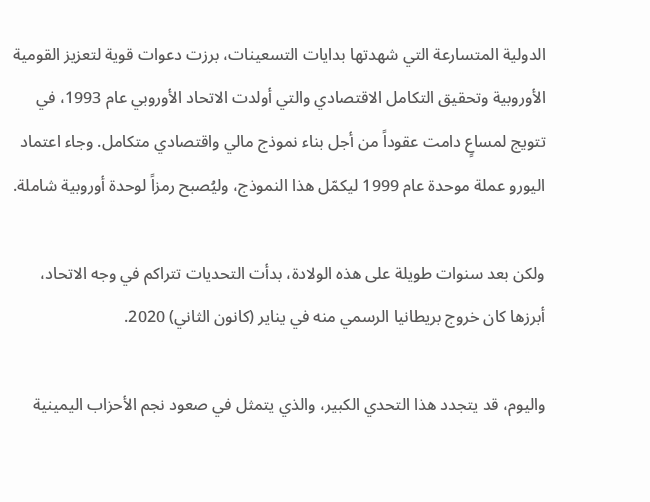الدولية المتسارعة التي شهدتها بدايات التسعينات، برزت دعوات قوية لتعزيز القومية الأوروبية وتحقيق التكامل الاقتصادي والتي أولدت الاتحاد الأوروبي عام 1993، في تتويج لمساعٍ دامت عقوداً من أجل بناء نموذج مالي واقتصادي متكامل. وجاء اعتماد اليورو عملة موحدة عام 1999 ليكمّل هذا النموذج، وليُصبح رمزاً لوحدة أوروبية شاملة.

ولكن بعد سنوات طويلة على هذه الولادة، بدأت التحديات تتراكم في وجه الاتحاد، أبرزها كان خروج بريطانيا الرسمي منه في يناير (كانون الثاني) 2020.

واليوم، قد يتجدد هذا التحدي الكبير، والذي يتمثل في صعود نجم الأحزاب اليمينية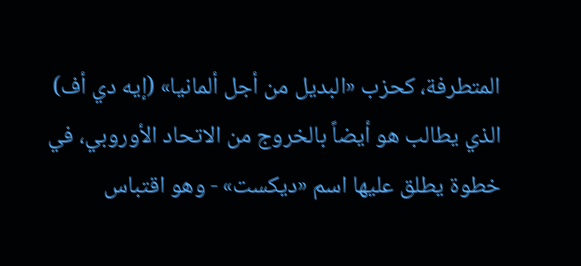المتطرفة، كحزب «البديل من أجل ألمانيا» (إيه دي أف) الذي يطالب هو أيضاً بالخروج من الاتحاد الأوروبي، في خطوة يطلق عليها اسم «ديكست» - وهو اقتباس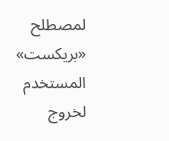لمصطلح «بريكست» المستخدم لخروج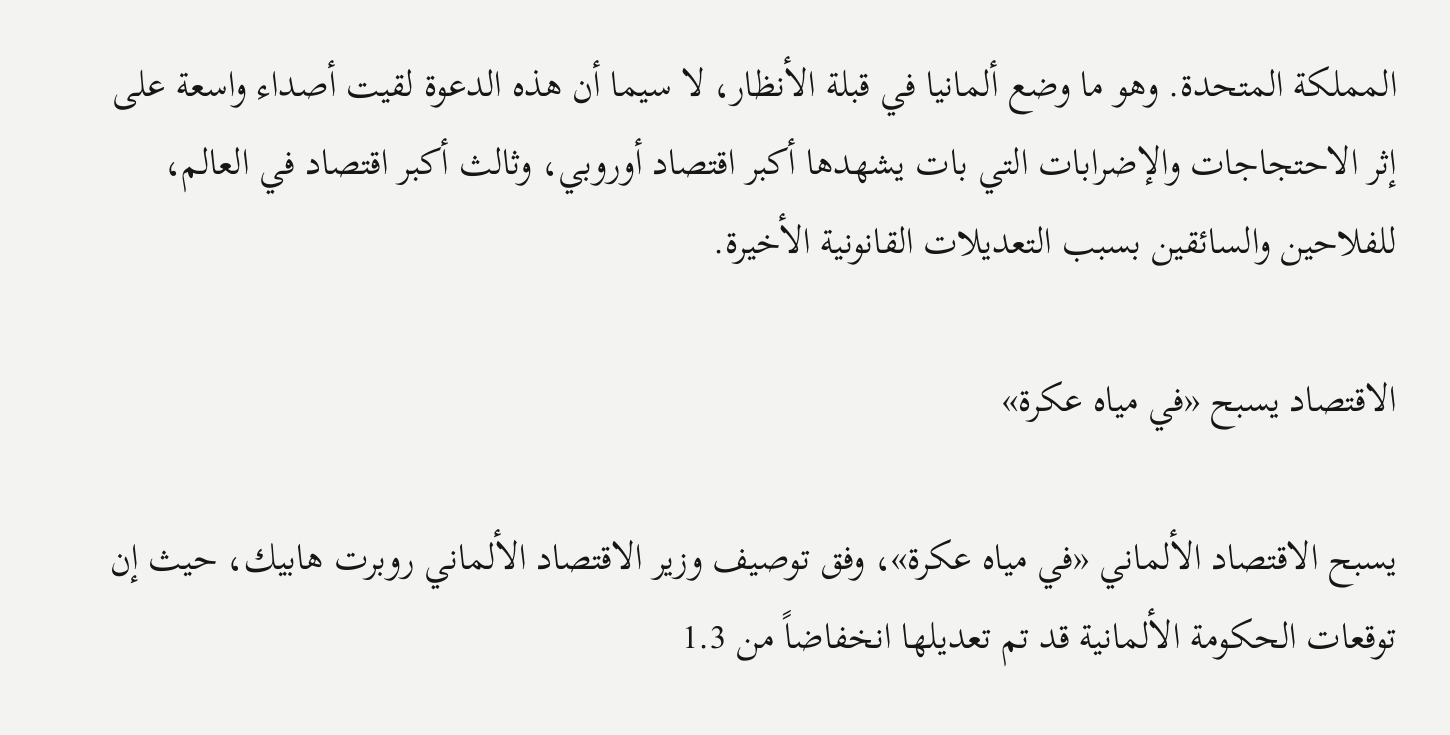المملكة المتحدة. وهو ما وضع ألمانيا في قبلة الأنظار، لا سيما أن هذه الدعوة لقيت أصداء واسعة على إثر الاحتجاجات والإضرابات التي بات يشهدها أكبر اقتصاد أوروبي، وثالث أكبر اقتصاد في العالم، للفلاحين والسائقين بسبب التعديلات القانونية الأخيرة.

الاقتصاد يسبح «في مياه عكرة»

يسبح الاقتصاد الألماني «في مياه عكرة»، وفق توصيف وزير الاقتصاد الألماني روبرت هابيك، حيث إن توقعات الحكومة الألمانية قد تم تعديلها انخفاضاً من 1.3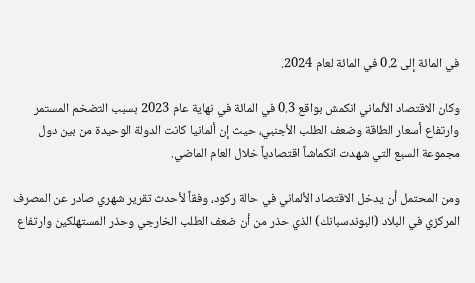في المائة إلى 0.2 في المائة لعام 2024.

وكان الاقتصاد الألماني انكمش بواقع 0.3 في المائة في نهاية عام 2023 بسبب التضخم المستمر وارتفاع أسعار الطاقة وضعف الطلب الأجنبي، حيث إن ألمانيا كانت الدولة الوحيدة من بين دول مجموعة السبع التي شهدت انكماشاً اقتصادياً خلال العام الماضي.

ومن المحتمل أن يدخل الاقتصاد الألماني في حالة ركود، وفقاً لأحدث تقرير شهري صادر عن المصرف المركزي في البلاد (البوندسبانك) الذي حذر من أن ضعف الطلب الخارجي وحذر المستهلكين وارتفاع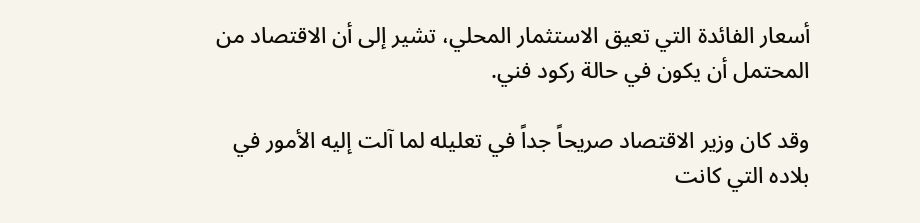أسعار الفائدة التي تعيق الاستثمار المحلي، تشير إلى أن الاقتصاد من المحتمل أن يكون في حالة ركود فني.

وقد كان وزير الاقتصاد صريحاً جداً في تعليله لما آلت إليه الأمور في بلاده التي كانت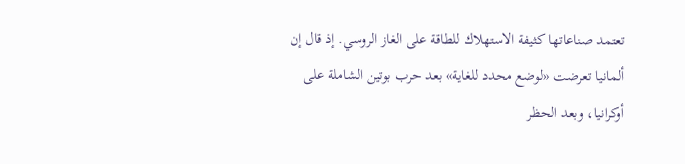تعتمد صناعاتها كثيفة الاستهلاك للطاقة على الغاز الروسي. إذ قال إن ألمانيا تعرضت «لوضع محدد للغاية» بعد حرب بوتين الشاملة على أوكرانيا، وبعد الحظر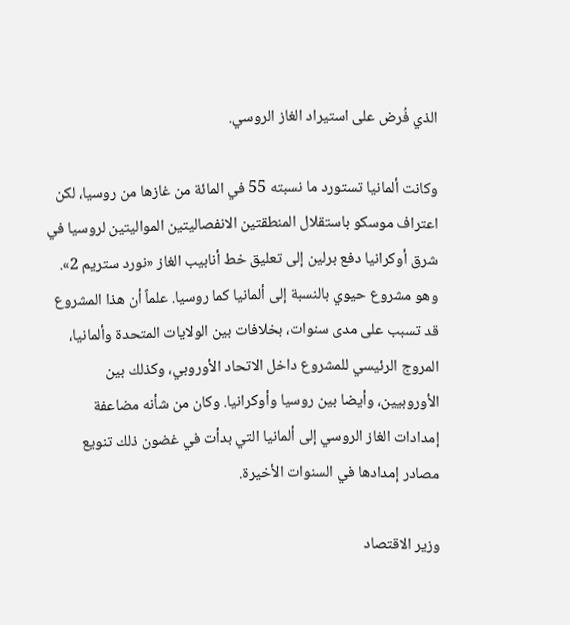الذي فُرض على استيراد الغاز الروسي.

وكانت ألمانيا تستورد ما نسبته 55 في المائة من غازها من روسيا، لكن اعتراف موسكو باستقلال المنطقتين الانفصاليتين المواليتين لروسيا في شرق أوكرانيا دفع برلين إلى تعليق خط أنابيب الغاز «نورد ستريم 2». وهو مشروع حيوي بالنسبة إلى ألمانيا كما روسيا. علماً أن هذا المشروع قد تسبب على مدى سنوات، بخلافات بين الولايات المتحدة وألمانيا، المروج الرئيسي للمشروع داخل الاتحاد الأوروبي، وكذلك بين الأوروبيين، وأيضا بين روسيا وأوكرانيا. وكان من شأنه مضاعفة إمدادات الغاز الروسي إلى ألمانيا التي بدأت في غضون ذلك تنويع مصادر إمدادها في السنوات الأخيرة.

وزير الاقتصاد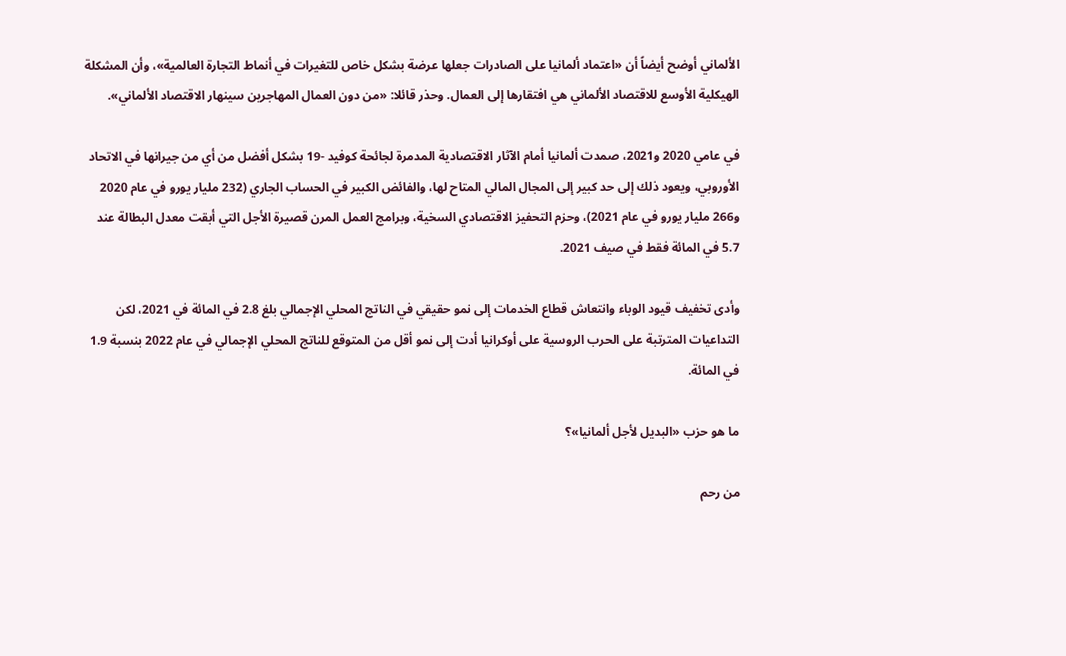الألماني أوضح أيضاً أن «اعتماد ألمانيا على الصادرات جعلها عرضة بشكل خاص للتغيرات في أنماط التجارة العالمية»، وأن المشكلة الهيكلية الأوسع للاقتصاد الألماني هي افتقارها إلى العمال. وحذر قائلا: «من دون العمال المهاجرين سينهار الاقتصاد الألماني».

في عامي 2020 و2021، صمدت ألمانيا أمام الآثار الاقتصادية المدمرة لجائحة كوفيد -19 بشكل أفضل من أي من جيرانها في الاتحاد الأوروبي، ويعود ذلك إلى حد كبير إلى المجال المالي المتاح لها، والفائض الكبير في الحساب الجاري (232 مليار يورو في عام 2020 و266 مليار يورو في عام 2021)، وحزم التحفيز الاقتصادي السخية، وبرامج العمل المرن قصيرة الأجل التي أبقت معدل البطالة عند 5.7 في المائة فقط في صيف 2021.

وأدى تخفيف قيود الوباء وانتعاش قطاع الخدمات إلى نمو حقيقي في الناتج المحلي الإجمالي بلغ 2.8 في المائة في 2021، لكن التداعيات المترتبة على الحرب الروسية على أوكرانيا أدت إلى نمو أقل من المتوقع للناتج المحلي الإجمالي في عام 2022 بنسبة 1.9 في المائة.

ما هو حزب «البديل لأجل ألمانيا»؟

من رحم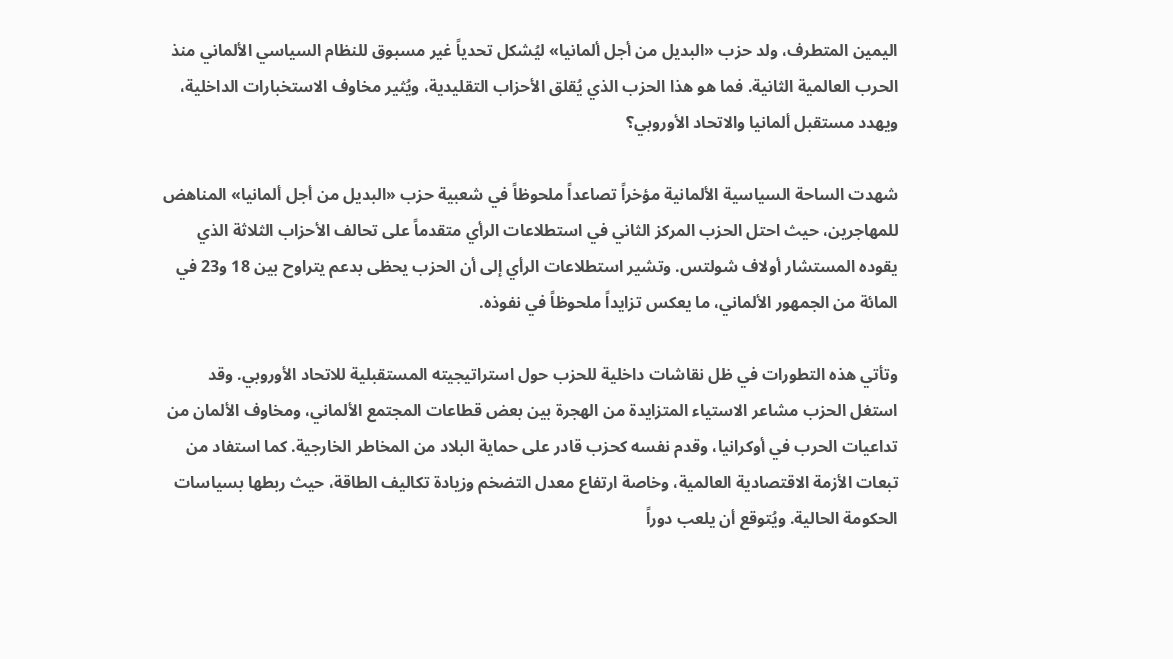اليمين المتطرف، ولد حزب «البديل من أجل ألمانيا» ليُشكل تحدياً غير مسبوق للنظام السياسي الألماني منذ الحرب العالمية الثانية. فما هو هذا الحزب الذي يُقلق الأحزاب التقليدية، ويُثير مخاوف الاستخبارات الداخلية، ويهدد مستقبل ألمانيا والاتحاد الأوروبي؟

شهدت الساحة السياسية الألمانية مؤخراً تصاعداً ملحوظاً في شعبية حزب «البديل من أجل ألمانيا» المناهض للمهاجرين، حيث احتل الحزب المركز الثاني في استطلاعات الرأي متقدماً على تحالف الأحزاب الثلاثة الذي يقوده المستشار أولاف شولتس. وتشير استطلاعات الرأي إلى أن الحزب يحظى بدعم يتراوح بين 18 و23 في المائة من الجمهور الألماني، ما يعكس تزايداً ملحوظاً في نفوذه.

وتأتي هذه التطورات في ظل نقاشات داخلية للحزب حول استراتيجيته المستقبلية للاتحاد الأوروبي. وقد استغل الحزب مشاعر الاستياء المتزايدة من الهجرة بين بعض قطاعات المجتمع الألماني، ومخاوف الألمان من تداعيات الحرب في أوكرانيا، وقدم نفسه كحزب قادر على حماية البلاد من المخاطر الخارجية. كما استفاد من تبعات الأزمة الاقتصادية العالمية، وخاصة ارتفاع معدل التضخم وزيادة تكاليف الطاقة، حيث ربطها بسياسات الحكومة الحالية. ويُتوقع أن يلعب دوراً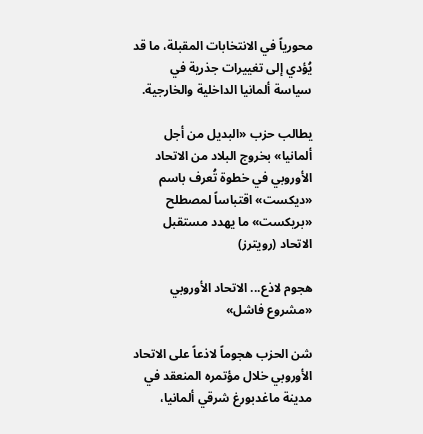محورياً في الانتخابات المقبلة، ما قد يُؤدي إلى تغييرات جذرية في سياسة ألمانيا الداخلية والخارجية.

يطالب حزب «البديل من أجل ألمانيا» بخروج البلاد من الاتحاد الأوروبي في خطوة تُعرف باسم «ديكست» اقتباساً لمصطلح «بريكست» ما يهدد مستقبل الاتحاد (رويترز)

هجوم لاذع... الاتحاد الأوروبي «مشروع فاشل»

شن الحزب هجوماً لاذعاً على الاتحاد الأوروبي خلال مؤتمره المنعقد في مدينة ماغدبورغ شرقي ألمانيا،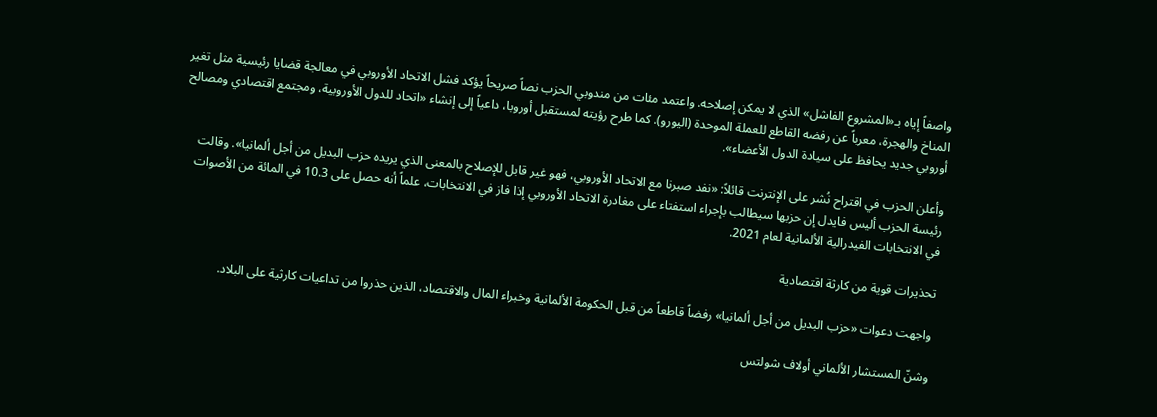واصفاً إياه بـ«المشروع الفاشل» الذي لا يمكن إصلاحه. واعتمد مئات من مندوبي الحزب نصاً صريحاً يؤكد فشل الاتحاد الأوروبي في معالجة قضايا رئيسية مثل تغير المناخ والهجرة، معرباً عن رفضه القاطع للعملة الموحدة (اليورو). كما طرح رؤيته لمستقبل أوروبا، داعياً إلى إنشاء «اتحاد للدول الأوروبية، ومجتمع اقتصادي ومصالح أوروبي جديد يحافظ على سيادة الدول الأعضاء».

وأعلن الحزب في اقتراح نُشر على الإنترنت قائلاً: «نفد صبرنا مع الاتحاد الأوروبي، فهو غير قابل للإصلاح بالمعنى الذي يريده حزب البديل من أجل ألمانيا». وقالت رئيسة الحزب أليس فايدل إن حزبها سيطالب بإجراء استفتاء على مغادرة الاتحاد الأوروبي إذا فاز في الانتخابات، علماً أنه حصل على 10.3 في المائة من الأصوات في الانتخابات الفيدرالية الألمانية لعام 2021.

تحذيرات قوية من كارثة اقتصادية

واجهت دعوات «حزب البديل من أجل ألمانيا» رفضاً قاطعاً من قبل الحكومة الألمانية وخبراء المال والاقتصاد، الذين حذروا من تداعيات كارثية على البلاد.

وشنّ المستشار الألماني أولاف شولتس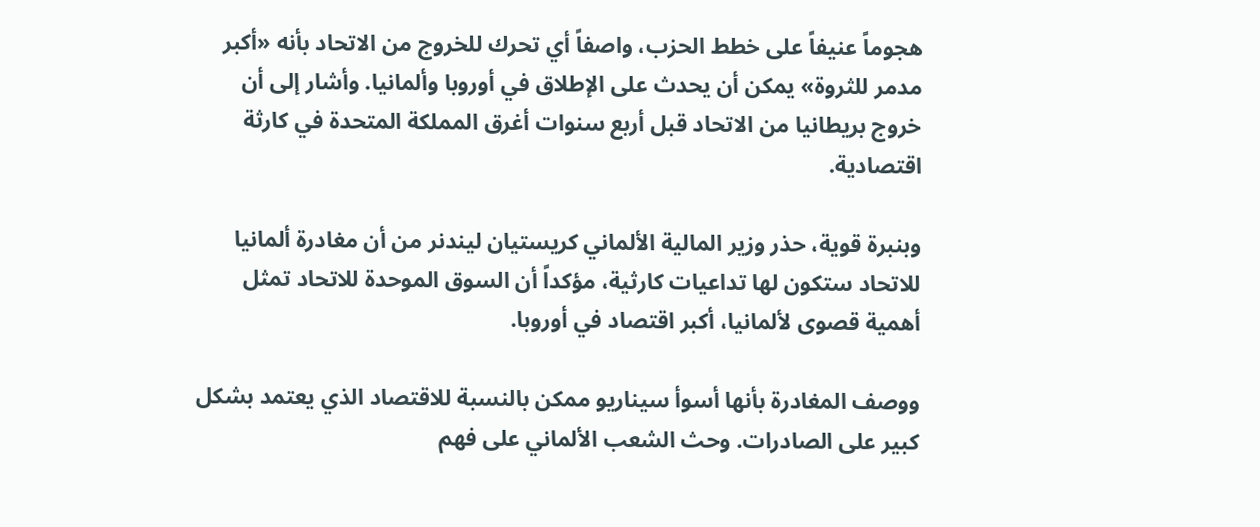هجوماً عنيفاً على خطط الحزب، واصفاً أي تحرك للخروج من الاتحاد بأنه «أكبر مدمر للثروة» يمكن أن يحدث على الإطلاق في أوروبا وألمانيا. وأشار إلى أن خروج بريطانيا من الاتحاد قبل أربع سنوات أغرق المملكة المتحدة في كارثة اقتصادية.

وبنبرة قوية، حذر وزير المالية الألماني كريستيان ليندنر من أن مغادرة ألمانيا للاتحاد ستكون لها تداعيات كارثية، مؤكداً أن السوق الموحدة للاتحاد تمثل أهمية قصوى لألمانيا، أكبر اقتصاد في أوروبا.

ووصف المغادرة بأنها أسوأ سيناريو ممكن بالنسبة للاقتصاد الذي يعتمد بشكل كبير على الصادرات. وحث الشعب الألماني على فهم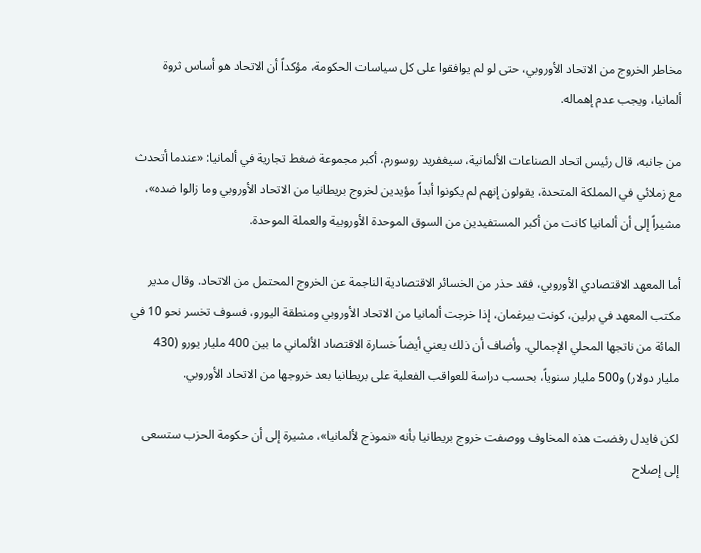مخاطر الخروج من الاتحاد الأوروبي، حتى لو لم يوافقوا على كل سياسات الحكومة، مؤكداً أن الاتحاد هو أساس ثروة ألمانيا، ويجب عدم إهماله.

من جانبه، قال رئيس اتحاد الصناعات الألمانية، سيغفريد روسورم، أكبر مجموعة ضغط تجارية في ألمانيا: «عندما أتحدث مع زملائي في المملكة المتحدة، يقولون إنهم لم يكونوا أبداً مؤيدين لخروج بريطانيا من الاتحاد الأوروبي وما زالوا ضده»، مشيراً إلى أن ألمانيا كانت من أكبر المستفيدين من السوق الموحدة الأوروبية والعملة الموحدة.

أما المعهد الاقتصادي الأوروبي، فقد حذر من الخسائر الاقتصادية الناجمة عن الخروج المحتمل من الاتحاد. وقال مدير مكتب المعهد في برلين، كونت بيرغمان، إذا خرجت ألمانيا من الاتحاد الأوروبي ومنطقة اليورو، فسوف تخسر نحو 10 في المائة من ناتجها المحلي الإجمالي. وأضاف أن ذلك يعني أيضاً خسارة الاقتصاد الألماني ما بين 400 مليار يورو (430 مليار دولار) و500 مليار سنوياً، بحسب دراسة للعواقب الفعلية على بريطانيا بعد خروجها من الاتحاد الأوروبي.

لكن فايدل رفضت هذه المخاوف ووصفت خروج بريطانيا بأنه «نموذج لألمانيا»، مشيرة إلى أن حكومة الحزب ستسعى إلى إصلاح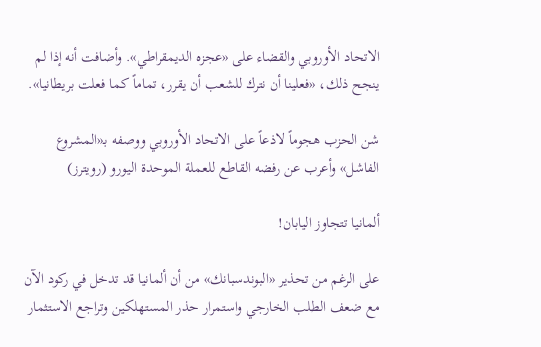الاتحاد الأوروبي والقضاء على «عجزه الديمقراطي». وأضافت أنه إذا لم ينجح ذلك، «فعلينا أن نترك للشعب أن يقرر، تماماً كما فعلت بريطانيا».

شن الحزب هجوماً لاذعاً على الاتحاد الأوروبي ووصفه بـ«المشروع الفاشل» وأعرب عن رفضه القاطع للعملة الموحدة اليورو (رويترز)

ألمانيا تتجاوز اليابان!

على الرغم من تحذير «البوندسبانك» من أن ألمانيا قد تدخل في ركود الآن مع ضعف الطلب الخارجي واستمرار حذر المستهلكين وتراجع الاستثمار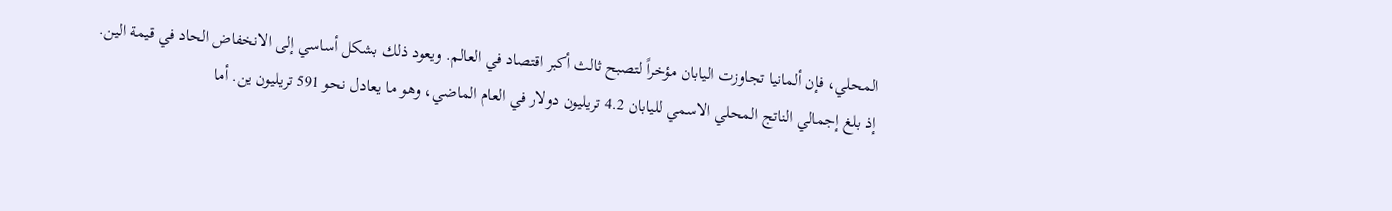المحلي، فإن ألمانيا تجاوزت اليابان مؤخراً لتصبح ثالث أكبر اقتصاد في العالم. ويعود ذلك بشكل أساسي إلى الانخفاض الحاد في قيمة الين. إذ بلغ إجمالي الناتج المحلي الاسمي لليابان 4.2 تريليون دولار في العام الماضي، وهو ما يعادل نحو 591 تريليون ين. أما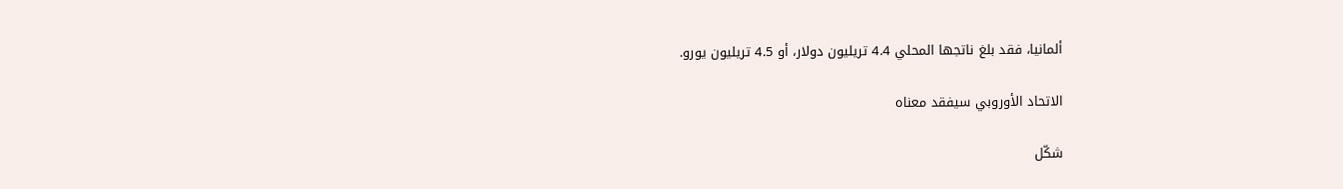ألمانيا، فقد بلغ ناتجها المحلي 4.4 تريليون دولار، أو 4.5 تريليون يورو.

الاتحاد الأوروبي سيفقد معناه

شكّل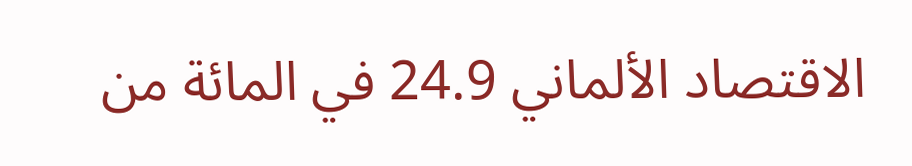الاقتصاد الألماني 24.9 في المائة من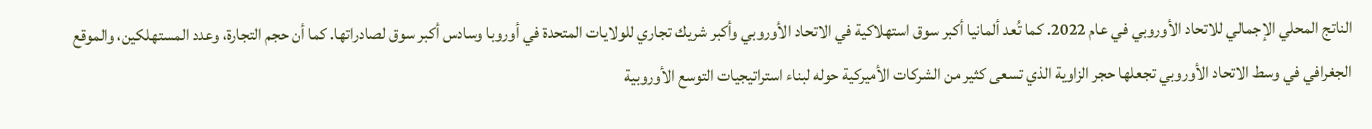الناتج المحلي الإجمالي للاتحاد الأوروبي في عام 2022. كما تُعد ألمانيا أكبر سوق استهلاكية في الاتحاد الأوروبي وأكبر شريك تجاري للولايات المتحدة في أوروبا وسادس أكبر سوق لصادراتها. كما أن حجم التجارة، وعدد المستهلكين، والموقع الجغرافي في وسط الاتحاد الأوروبي تجعلها حجر الزاوية الذي تسعى كثير من الشركات الأميركية حوله لبناء استراتيجيات التوسع الأوروبية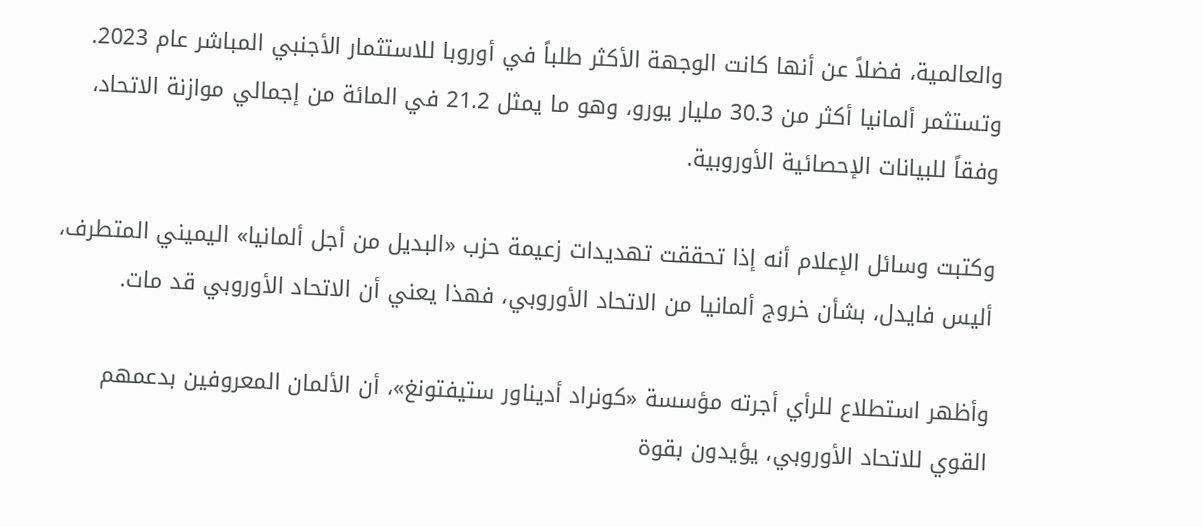والعالمية، فضلاً عن أنها كانت الوجهة الأكثر طلباً في أوروبا للاستثمار الأجنبي المباشر عام 2023. وتستثمر ألمانيا أكثر من 30.3 مليار يورو، وهو ما يمثل 21.2 في المائة من إجمالي موازنة الاتحاد، وفقاً للبيانات الإحصائية الأوروبية.

وكتبت وسائل الإعلام أنه إذا تحققت تهديدات زعيمة حزب «البديل من أجل ألمانيا» اليميني المتطرف، أليس فايدل، بشأن خروج ألمانيا من الاتحاد الأوروبي، فهذا يعني أن الاتحاد الأوروبي قد مات.

وأظهر استطلاع للرأي أجرته مؤسسة «كونراد أديناور ستيفتونغ»، أن الألمان المعروفين بدعمهم القوي للاتحاد الأوروبي، يؤيدون بقوة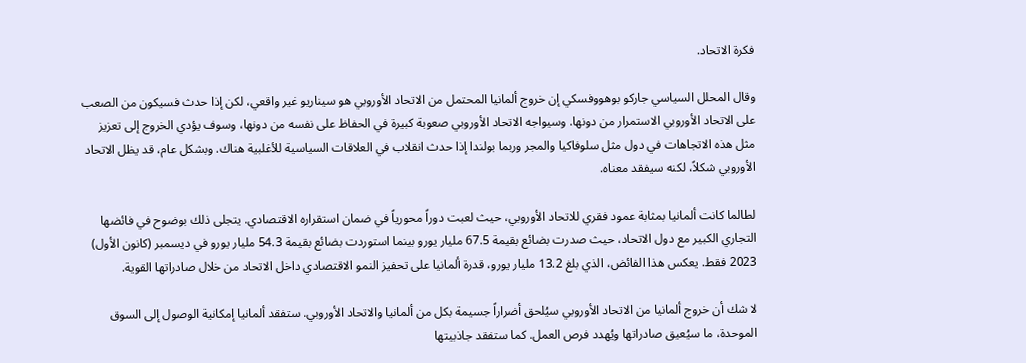فكرة الاتحاد.

وقال المحلل السياسي جاركو بوهووفسكي إن خروج ألمانيا المحتمل من الاتحاد الأوروبي هو سيناريو غير واقعي، لكن إذا حدث فسيكون من الصعب على الاتحاد الأوروبي الاستمرار من دونها. وسيواجه الاتحاد الأوروبي صعوبة كبيرة في الحفاظ على نفسه من دونها، وسوف يؤدي الخروج إلى تعزيز مثل هذه الاتجاهات في دول مثل سلوفاكيا والمجر وربما بولندا إذا حدث انقلاب في العلاقات السياسية للأغلبية هناك. وبشكل عام، قد يظل الاتحاد الأوروبي شكلاً، لكنه سيفقد معناه.

لطالما كانت ألمانيا بمثابة عمود فقري للاتحاد الأوروبي، حيث لعبت دوراً محورياً في ضمان استقراره الاقتصادي. يتجلى ذلك بوضوح في فائضها التجاري الكبير مع دول الاتحاد، حيث صدرت بضائع بقيمة 67.5 مليار يورو بينما استوردت بضائع بقيمة 54.3 مليار يورو في ديسمبر (كانون الأول) 2023 فقط. يعكس هذا الفائض، الذي بلغ 13.2 مليار يورو، قدرة ألمانيا على تحفيز النمو الاقتصادي داخل الاتحاد من خلال صادراتها القوية.

لا شك أن خروج ألمانيا من الاتحاد الأوروبي سيُلحق أضراراً جسيمة بكل من ألمانيا والاتحاد الأوروبي. ستفقد ألمانيا إمكانية الوصول إلى السوق الموحدة، ما سيُعيق صادراتها ويُهدد فرص العمل. كما ستفقد جاذبيتها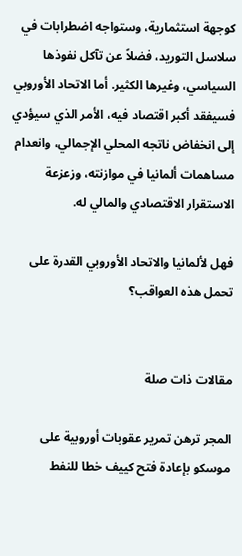كوجهة استثمارية، وستواجه اضطرابات في سلاسل التوريد، فضلاً عن تآكل نفوذها السياسي، وغيرها الكثير. أما الاتحاد الأوروبي فسيفقد أكبر اقتصاد فيه، الأمر الذي سيؤدي إلى انخفاض ناتجه المحلي الإجمالي، وانعدام مساهمات ألمانيا في موازنته، وزعزعة الاستقرار الاقتصادي والمالي له.

فهل لألمانيا والاتحاد الأوروبي القدرة على تحمل هذه العواقب؟


مقالات ذات صلة

المجر ترهن تمرير عقوبات أوروبية على موسكو بإعادة فتح كييف خطا للنفط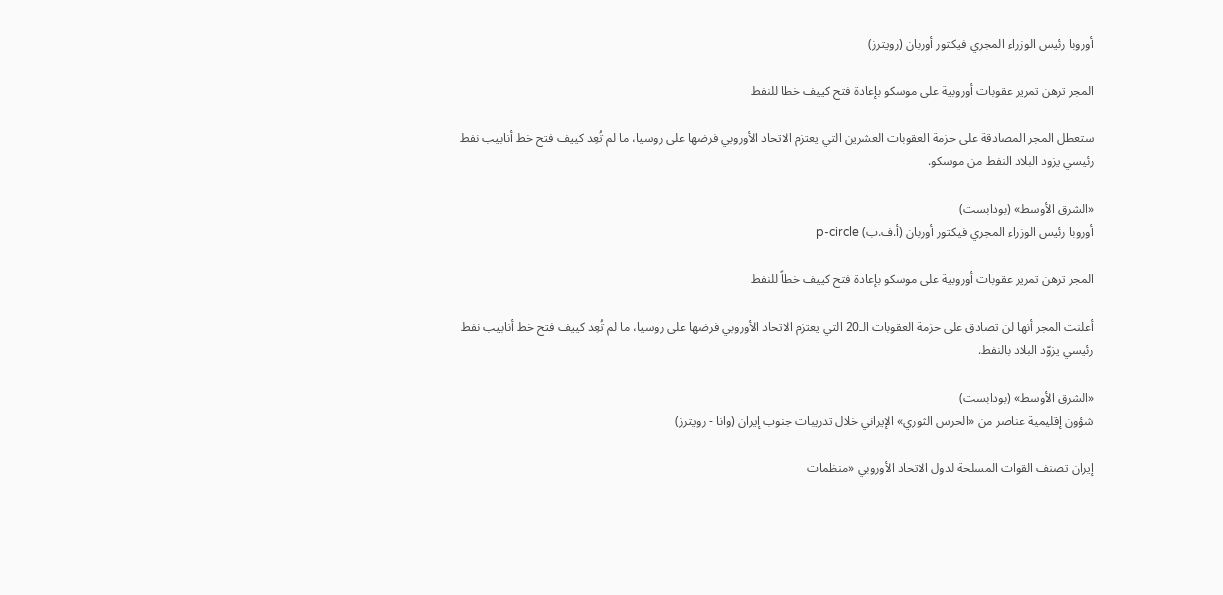أوروبا رئيس الوزراء المجري فيكتور أوربان (رويترز)

المجر ترهن تمرير عقوبات أوروبية على موسكو بإعادة فتح كييف خطا للنفط

ستعطل المجر المصادقة على حزمة العقوبات العشرين التي يعتزم الاتحاد الأوروبي فرضها على روسيا، ما لم تُعِد كييف فتح خط أنابيب نفط رئيسي يزود البلاد النفط من موسكو.

«الشرق الأوسط» (بودابست)
أوروبا رئيس الوزراء المجري فيكتور أوربان (أ.ف.ب) p-circle

المجر ترهن تمرير عقوبات أوروبية على موسكو بإعادة فتح كييف خطاً للنفط

أعلنت المجر أنها لن تصادق على حزمة العقوبات الـ20 التي يعتزم الاتحاد الأوروبي فرضها على روسيا، ما لم تُعِد كييف فتح خط أنابيب نفط رئيسي يزوّد البلاد بالنفط.

«الشرق الأوسط» (بودابست)
شؤون إقليمية عناصر من «الحرس الثوري» الإيراني خلال تدريبات جنوب إيران (وانا - رويترز)

إيران تصنف القوات المسلحة لدول الاتحاد الأوروبي «منظمات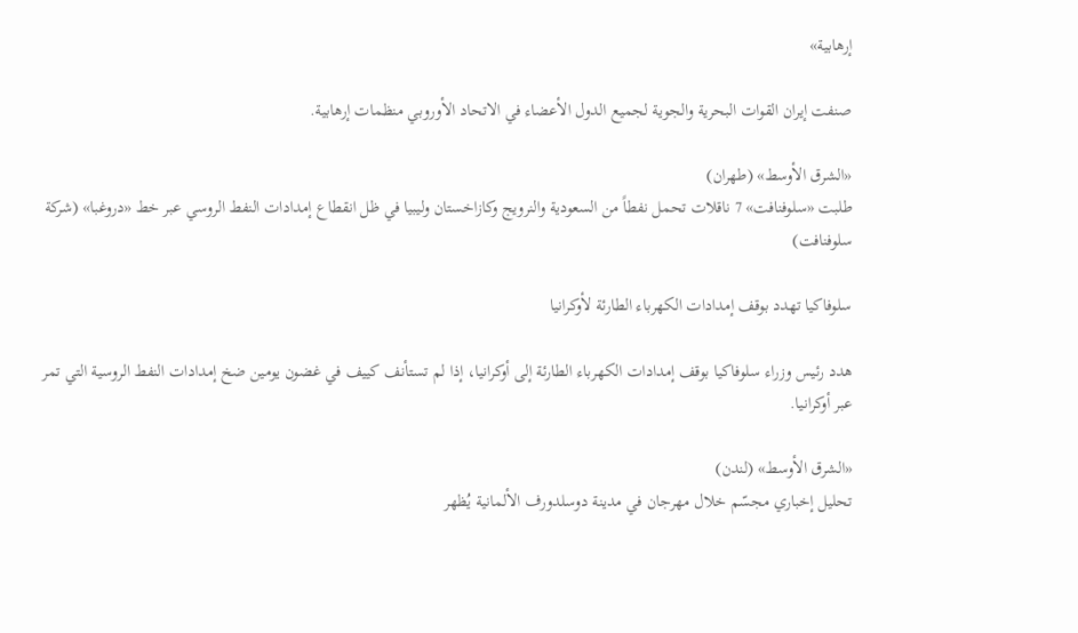إرهابية»

صنفت إيران القوات البحرية والجوية لجميع الدول الأعضاء في الاتحاد الأوروبي منظمات إرهابية.

«الشرق الأوسط» (طهران)
طلبت «سلوفنافت» 7 ناقلات تحمل نفطاً ‌من السعودية ‌والنرويج وكازاخستان وليبيا في ظل انقطاع إمدادات النفط الروسي عبر خط «دروغبا» (شركة سلوفنافت)

سلوفاكيا تهدد بوقف إمدادات الكهرباء الطارئة لأوكرانيا

هدد رئيس وزراء سلوفاكيا بوقف إمدادات الكهرباء الطارئة إلى أوكرانيا، إذا لم تستأنف كييف في غضون يومين ضخ إمدادات النفط الروسية التي تمر عبر أوكرانيا.

«الشرق الأوسط» (لندن)
تحليل إخباري مجسّم خلال مهرجان في مدينة دوسلدورف الألمانية يُظهر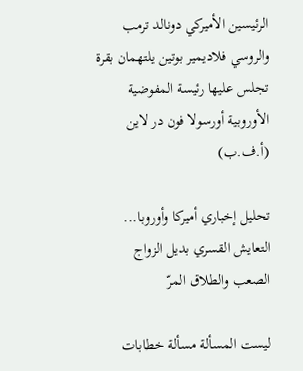الرئيسين الأميركي دونالد ترمب والروسي فلاديمير بوتين يلتهمان بقرة تجلس عليها رئيسة المفوضية الأوروبية أورسولا فون در لاين (أ.ف.ب)

تحليل إخباري أميركا وأوروبا... التعايش القسري بديل الزواج الصعب والطلاق المرّ

ليست المسألة مسألة خطابات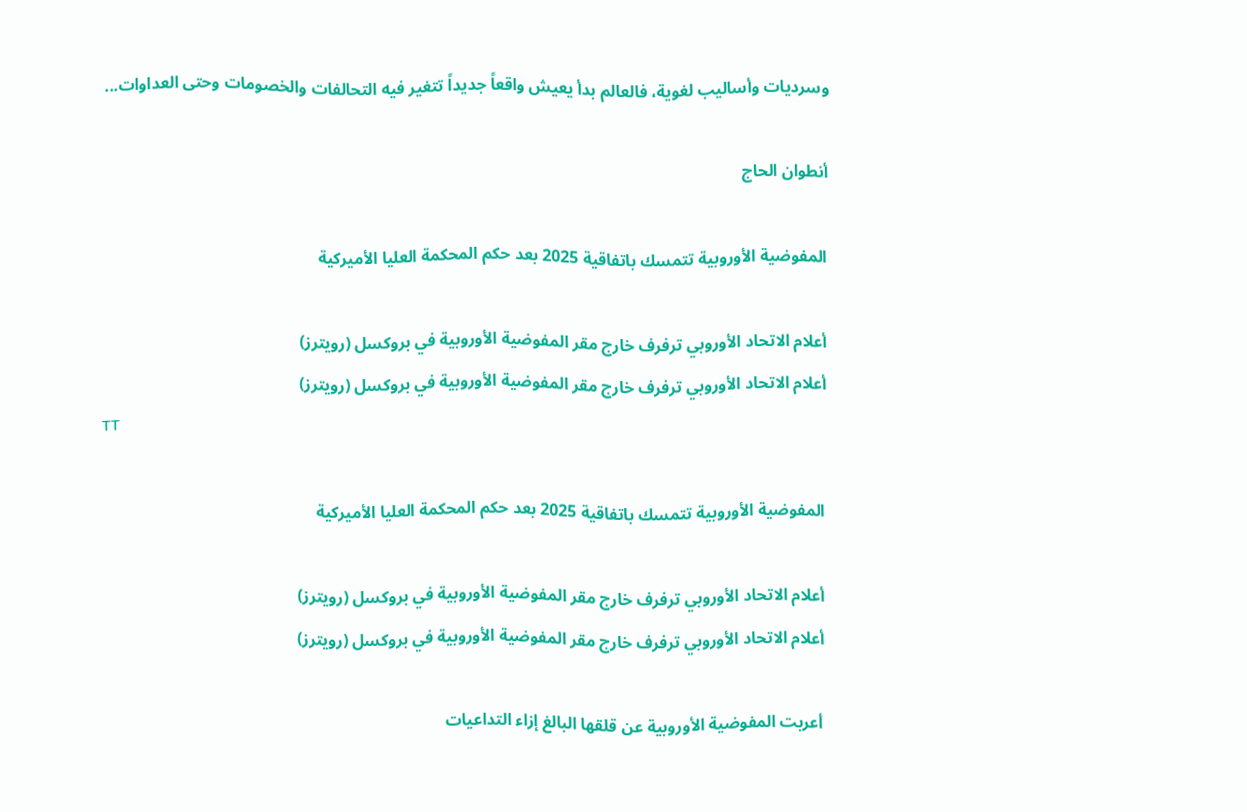وسرديات وأساليب لغوية، فالعالم بدأ يعيش واقعاً جديداً تتغير فيه التحالفات والخصومات وحتى العداوات...

أنطوان الحاج

المفوضية الأوروبية تتمسك باتفاقية 2025 بعد حكم المحكمة العليا الأميركية

أعلام الاتحاد الأوروبي ترفرف خارج مقر المفوضية الأوروبية في بروكسل (رويترز)
أعلام الاتحاد الأوروبي ترفرف خارج مقر المفوضية الأوروبية في بروكسل (رويترز)
TT

المفوضية الأوروبية تتمسك باتفاقية 2025 بعد حكم المحكمة العليا الأميركية

أعلام الاتحاد الأوروبي ترفرف خارج مقر المفوضية الأوروبية في بروكسل (رويترز)
أعلام الاتحاد الأوروبي ترفرف خارج مقر المفوضية الأوروبية في بروكسل (رويترز)

أعربت المفوضية الأوروبية عن قلقها البالغ إزاء التداعيات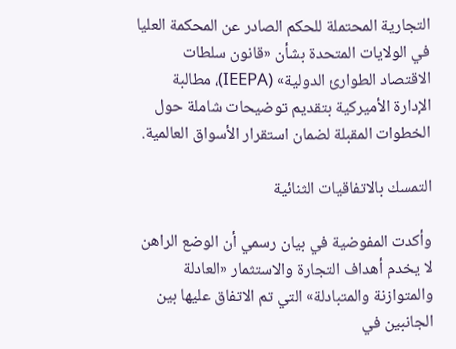التجارية المحتملة للحكم الصادر عن المحكمة العليا في الولايات المتحدة بشأن «قانون سلطات الاقتصاد الطوارئ الدولية» (IEEPA)، مطالبة الإدارة الأميركية بتقديم توضيحات شاملة حول الخطوات المقبلة لضمان استقرار الأسواق العالمية.

التمسك بالاتفاقيات الثنائية

وأكدت المفوضية في بيان رسمي أن الوضع الراهن لا يخدم أهداف التجارة والاستثمار «العادلة والمتوازنة والمتبادلة» التي تم الاتفاق عليها بين الجانبين في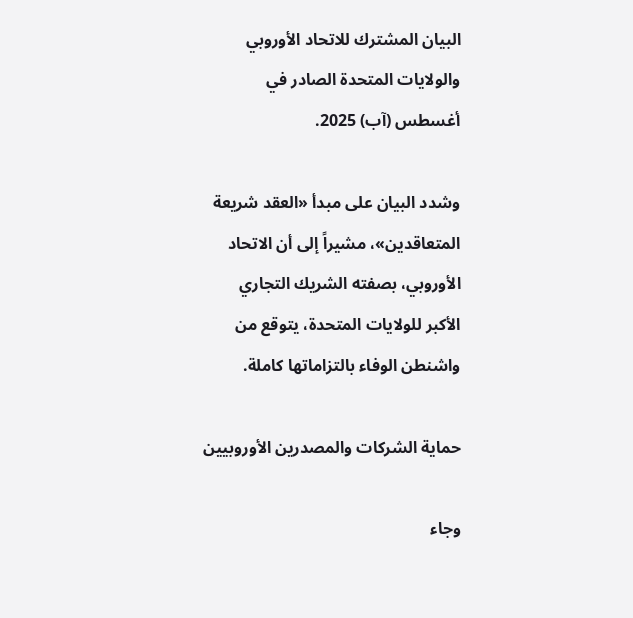البيان المشترك للاتحاد الأوروبي والولايات المتحدة الصادر في أغسطس (آب) 2025.

وشدد البيان على مبدأ «العقد شريعة المتعاقدين»، مشيراً إلى أن الاتحاد الأوروبي، بصفته الشريك التجاري الأكبر للولايات المتحدة، يتوقع من واشنطن الوفاء بالتزاماتها كاملة.

حماية الشركات والمصدرين الأوروبيين

وجاء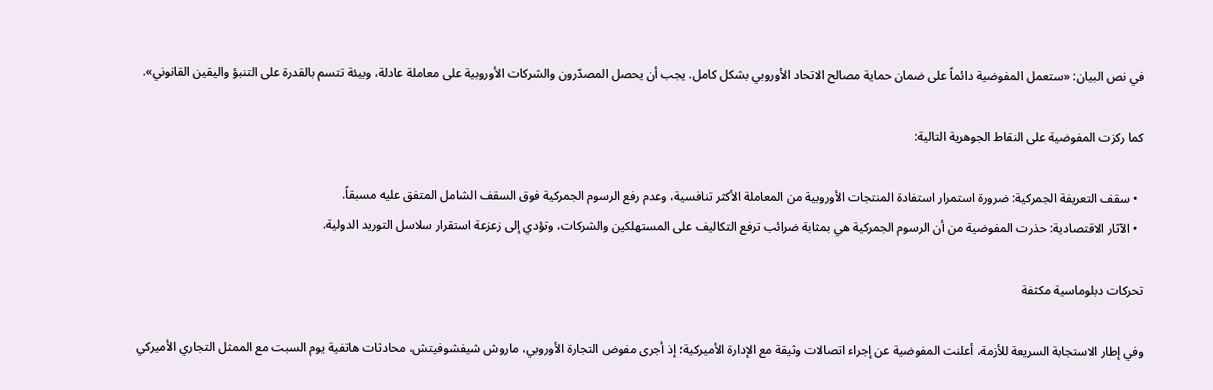في نص البيان: «ستعمل المفوضية دائماً على ضمان حماية مصالح الاتحاد الأوروبي بشكل كامل. يجب أن يحصل المصدّرون والشركات الأوروبية على معاملة عادلة، وبيئة تتسم بالقدرة على التنبؤ واليقين القانوني».

كما ركزت المفوضية على النقاط الجوهرية التالية:

  • سقف التعريفة الجمركية: ضرورة استمرار استفادة المنتجات الأوروبية من المعاملة الأكثر تنافسية، وعدم رفع الرسوم الجمركية فوق السقف الشامل المتفق عليه مسبقاً.
  • الآثار الاقتصادية: حذرت المفوضية من أن الرسوم الجمركية هي بمثابة ضرائب ترفع التكاليف على المستهلكين والشركات، وتؤدي إلى زعزعة استقرار سلاسل التوريد الدولية.

تحركات دبلوماسية مكثفة

وفي إطار الاستجابة السريعة للأزمة، أعلنت المفوضية عن إجراء اتصالات وثيقة مع الإدارة الأميركية؛ إذ أجرى مفوض التجارة الأوروبي، ماروش شيفشوفيتش، محادثات هاتفية يوم السبت مع الممثل التجاري الأميركي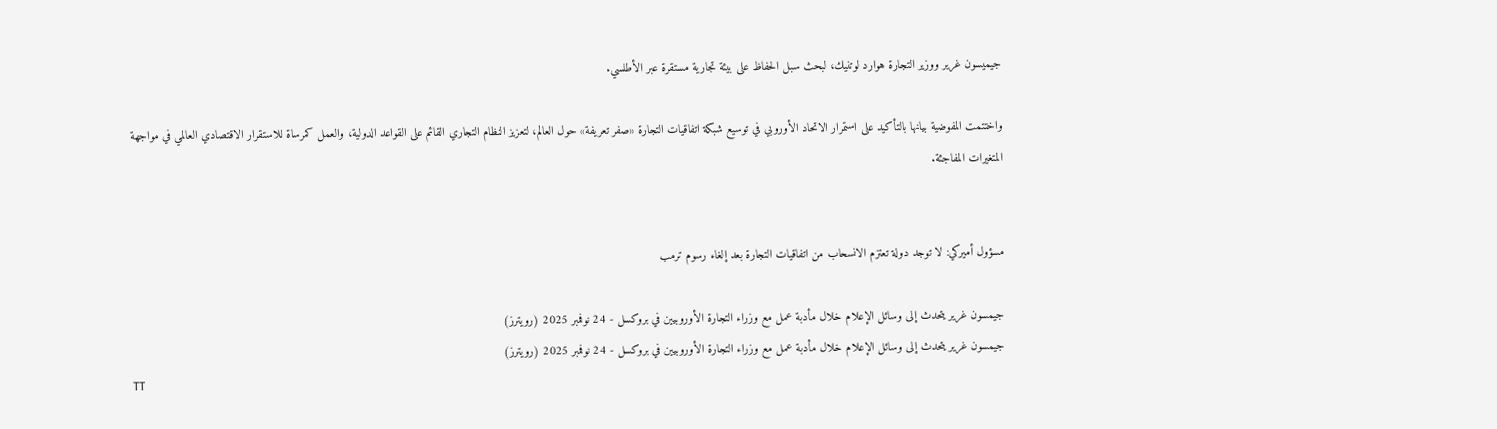جيميسون غرير ووزير التجارة هوارد لوتنيك، لبحث سبل الحفاظ على بيئة تجارية مستقرة عبر الأطلسي.

واختتمت المفوضية بيانها بالتأكيد على استمرار الاتحاد الأوروبي في توسيع شبكة اتفاقيات التجارة «صفر تعريفة» حول العالم، لتعزيز النظام التجاري القائم على القواعد الدولية، والعمل كمرساة للاستقرار الاقتصادي العالمي في مواجهة المتغيرات المفاجئة.


مسؤول أميركي: لا توجد دولة تعتزم الانسحاب من اتفاقيات التجارة بعد إلغاء رسوم ترمب

جيمسون غرير يتحدث إلى وسائل الإعلام خلال مأدبة عمل مع وزراء التجارة الأوروبيين في بروكسل - 24 نوفمبر 2025 (رويترز)
جيمسون غرير يتحدث إلى وسائل الإعلام خلال مأدبة عمل مع وزراء التجارة الأوروبيين في بروكسل - 24 نوفمبر 2025 (رويترز)
TT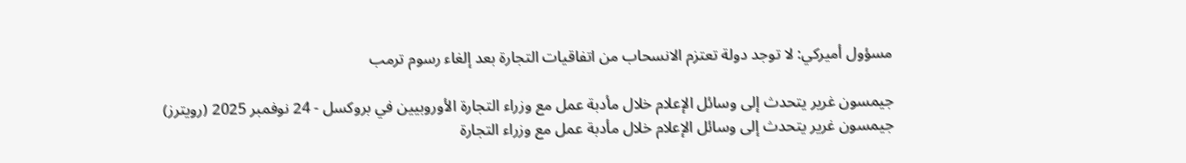مسؤول أميركي: لا توجد دولة تعتزم الانسحاب من اتفاقيات التجارة بعد إلغاء رسوم ترمب

جيمسون غرير يتحدث إلى وسائل الإعلام خلال مأدبة عمل مع وزراء التجارة الأوروبيين في بروكسل - 24 نوفمبر 2025 (رويترز)
جيمسون غرير يتحدث إلى وسائل الإعلام خلال مأدبة عمل مع وزراء التجارة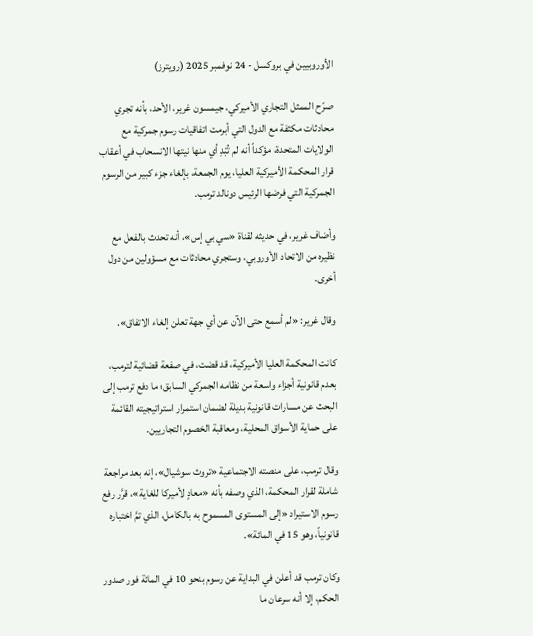الأوروبيين في بروكسل - 24 نوفمبر 2025 (رويترز)

صرّح الممثل التجاري الأميركي، جيمسون غرير، الأحد، بأنه تجري محادثات مكثفة مع الدول التي أبرمت اتفاقيات رسوم جمركية مع الولايات المتحدة، مؤكداً أنه لم تُبْدِ أي منها نيتها الانسحاب في أعقاب قرار المحكمة الأميركية العليا، يوم الجمعة، بإلغاء جزء كبير من الرسوم الجمركية التي فرضها الرئيس دونالد ترمب.

وأضاف غرير، في حديثه لقناة «سي بي إس»، أنه تحدث بالفعل مع نظيره من الاتحاد الأوروبي، وستجري محادثات مع مسؤولين من دول أخرى.

وقال غرير: «لم أسمع حتى الآن عن أي جهة تعلن إلغاء الاتفاق».

كانت المحكمة العليا الأميركية، قد قضت، في صفعة قضائية لترمب، بعدم قانونية أجزاء واسعة من نظامه الجمركي السابق؛ ما دفع ترمب إلى البحث عن مسارات قانونية بديلة لضمان استمرار استراتيجيته القائمة على حماية الأسواق المحلية، ومعاقبة الخصوم التجاريين.

وقال ترمب، على منصته الاجتماعية «تروث سوشيال»، إنه بعد مراجعة شاملة لقرار المحكمة، الذي وصفه بأنه «معادٍ لأميركا للغاية»، قرَّر رفع رسوم الاستيراد «إلى المستوى المسموح به بالكامل، الذي تمَّ اختباره قانونياً، وهو 15 في المائة».

وكان ترمب قد أعلن في البداية عن رسوم بنحو 10 في المائة فور صدور الحكم، إلا أنه سرعان ما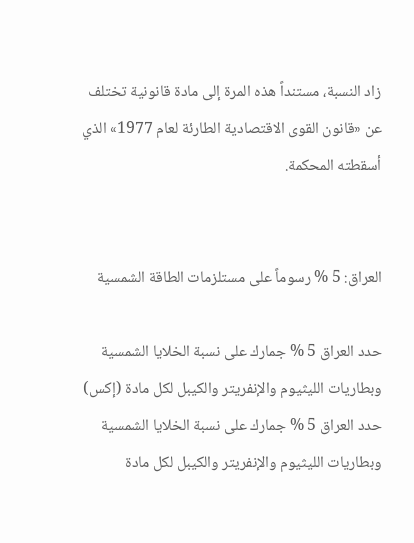زاد النسبة، مستنداً هذه المرة إلى مادة قانونية تختلف عن «قانون القوى الاقتصادية الطارئة لعام 1977» الذي أسقطته المحكمة.


العراق: 5 % رسوماً على مستلزمات الطاقة الشمسية

حدد العراق 5 % جمارك على نسبة الخلايا الشمسية وبطاريات الليثيوم والإنفريتر والكيبل لكل مادة (إكس)
حدد العراق 5 % جمارك على نسبة الخلايا الشمسية وبطاريات الليثيوم والإنفريتر والكيبل لكل مادة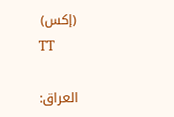(إكس)
TT

العراق: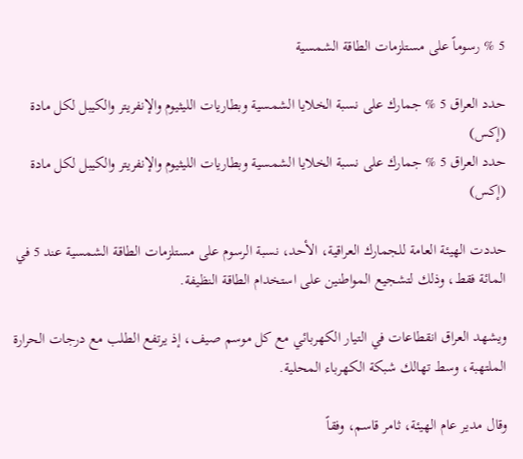5 % رسوماً على مستلزمات الطاقة الشمسية

حدد العراق 5 % جمارك على نسبة الخلايا الشمسية وبطاريات الليثيوم والإنفريتر والكيبل لكل مادة (إكس)
حدد العراق 5 % جمارك على نسبة الخلايا الشمسية وبطاريات الليثيوم والإنفريتر والكيبل لكل مادة (إكس)

حددت الهيئة العامة للجمارك العراقية، الأحد، نسبة الرسوم على مستلزمات الطاقة الشمسية عند 5 في المائة فقط، وذلك لتشجيع المواطنين على استخدام الطاقة النظيفة.

ويشهد العراق انقطاعات في التيار الكهربائي مع كل موسم صيف، إذ يرتفع الطلب مع درجات الحرارة الملتهبة، وسط تهالك شبكة الكهرباء المحلية.

وقال مدير عام الهيئة، ثامر قاسم، وفقاً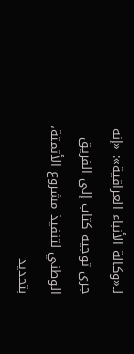لـ«وكالة الأنباء العراقية»: «إنه جرى توجيه كتاب إلى الفريق الوطني لتنفيذ مشروع الأتمتة، بتحديد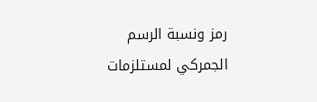رمز ونسبة الرسم الجمركي لمستلزمات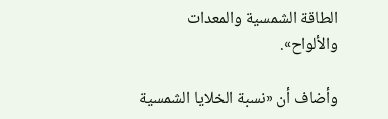الطاقة الشمسية والمعدات والألواح».

وأضاف أن «نسبة الخلايا الشمسية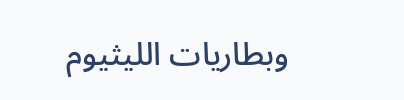وبطاريات الليثيوم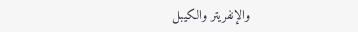والإنفريتر والكيبل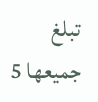تبلغ جميعها 5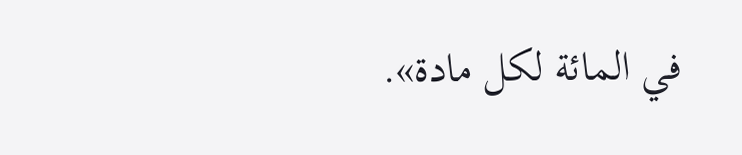في المائة لكل مادة».